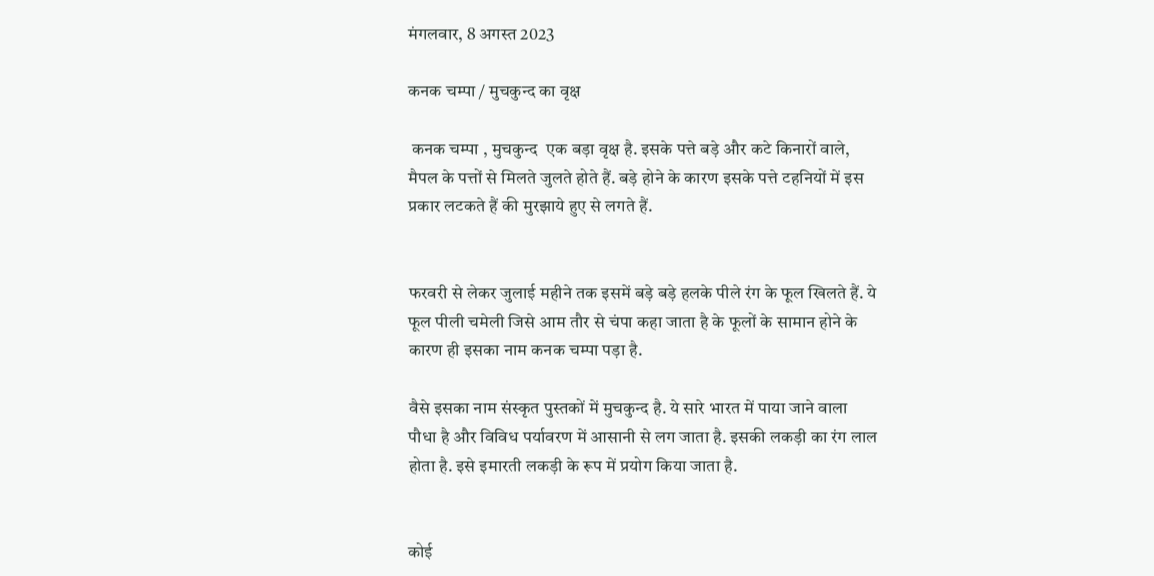मंगलवार, 8 अगस्त 2023

कनक चम्पा / मुचकुन्द का वृक्ष

 कनक चम्पा , मुचकुन्द  एक बड़ा वृक्ष है. इसके पत्ते बड़े और कटे किनारों वाले, मैपल के पत्तों से मिलते जुलते होते हैं. बड़े होने के कारण इसके पत्ते टहनियों में इस प्रकार लटकते हैं की मुरझाये हुए से लगते हैं.


फरवरी से लेकर जुलाई महीने तक इसमें बड़े बड़े हलके पीले रंग के फूल खिलते हैं. ये फूल पीली चमेली जिसे आम तौर से चंपा कहा जाता है के फूलों के सामान होने के कारण ही इसका नाम कनक चम्पा पड़ा है.

वैसे इसका नाम संस्कृत पुस्तकों में मुचकुन्द है. ये सारे भारत में पाया जाने वाला पौधा है और विविध पर्यावरण में आसानी से लग जाता है. इसकी लकड़ी का रंग लाल होता है. इसे इमारती लकड़ी के रूप में प्रयोग किया जाता है.


कोई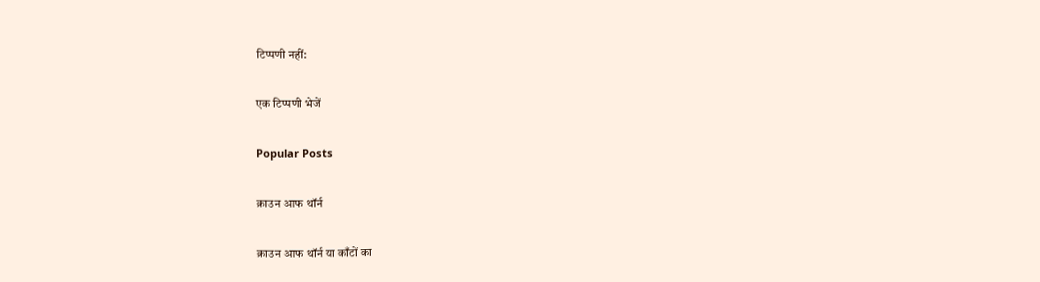टिप्पणी नहीं:

एक टिप्पणी भेजें

Popular Posts

क्राउन आफ थॉर्न

क्राउन आफ थॉर्न या काँटों का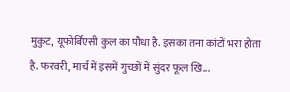मुकुट, यूफोर्बिएसी कुल का पौधा है. इसका तना कांटों भरा होता है. फरवरी, मार्च में इसमें गुच्छों में सुंदर फूल खि...